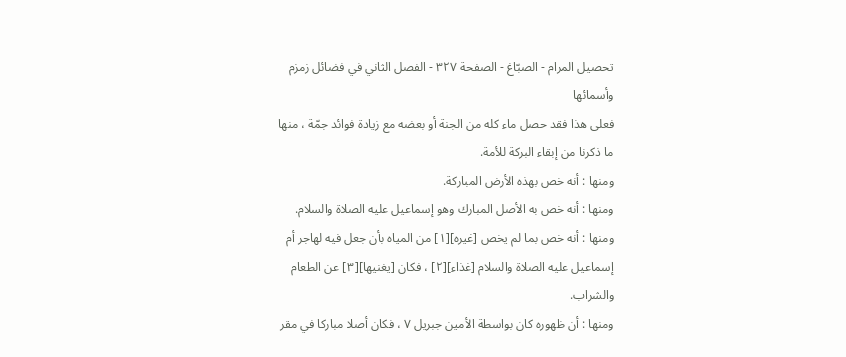تحصيل المرام - الصبّاغ - الصفحة ٣٢٧ - الفصل الثاني في فضائل زمزم وأسمائها
فعلى هذا فقد حصل ماء كله من الجنة أو بعضه مع زيادة فوائد جمّة ، منها ما ذكرنا من إبقاء البركة للأمة.
ومنها : أنه خص بهذه الأرض المباركة.
ومنها : أنه خص به الأصل المبارك وهو إسماعيل عليه الصلاة والسلام.
ومنها : أنه خص بما لم يخص [غيره][١] من المياه بأن جعل فيه لهاجر أم إسماعيل عليه الصلاة والسلام [غذاء][٢] ، فكان [يغنيها][٣] عن الطعام والشراب.
ومنها : أن ظهوره كان بواسطة الأمين جبريل ٧ ، فكان أصلا مباركا في مقر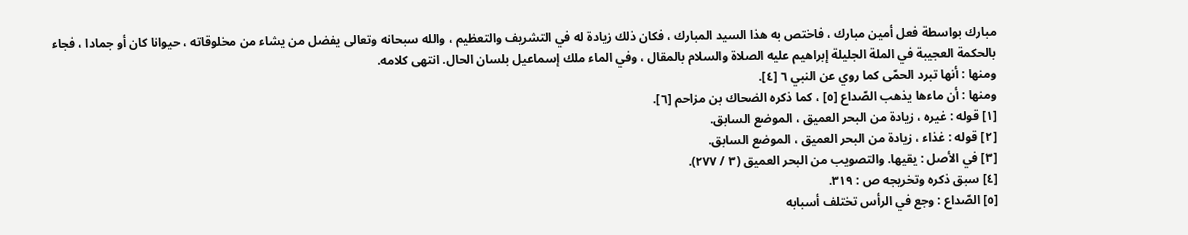مبارك بواسطة فعل أمين مبارك ، فاختص به هذا السيد المبارك ، فكان ذلك زيادة له في التشريف والتعظيم ، والله سبحانه وتعالى يفضل من يشاء من مخلوقاته ، حيوانا كان أو جمادا ، فجاء بالحكمة العجيبة في الملة الجليلة إبراهيم عليه الصلاة والسلام بالمقال ، وفي الماء ملك إسماعيل بلسان الحال. انتهى كلامه.
ومنها : أنها تبرد الحمّى كما روي عن النبي ٦ [٤].
ومنها : أن ماءها يذهب الصّداع [٥] ، كما ذكره الضحاك بن مزاحم [٦].
[١] قوله : غيره ، زيادة من البحر العميق ، الموضع السابق.
[٢] قوله : غذاء ، زيادة من البحر العميق ، الموضع السابق.
[٣] في الأصل : يقيها. والتصويب من البحر العميق (٣ / ٢٧٧).
[٤] سبق ذكره وتخريجه ص : ٣١٩.
[٥] الصّداع : وجع في الرأس تختلف أسبابه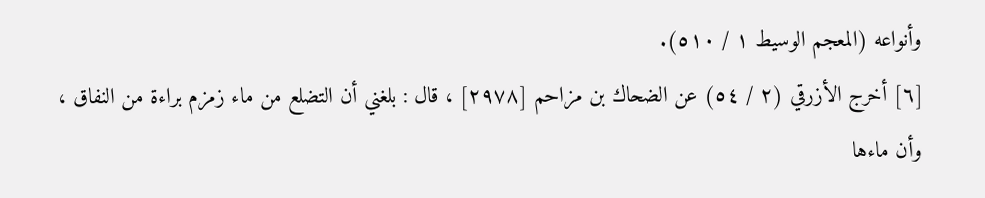وأنواعه (المعجم الوسيط ١ / ٥١٠).
[٦] أخرج الأزرقي (٢ / ٥٤) عن الضحاك بن مزاحم [٢٩٧٨] ، قال : بلغني أن التضلع من ماء زمزم براءة من النفاق ، وأن ماءها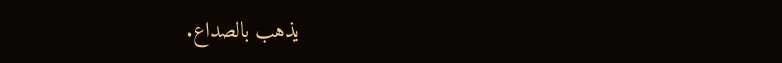يذهب بالصداع.